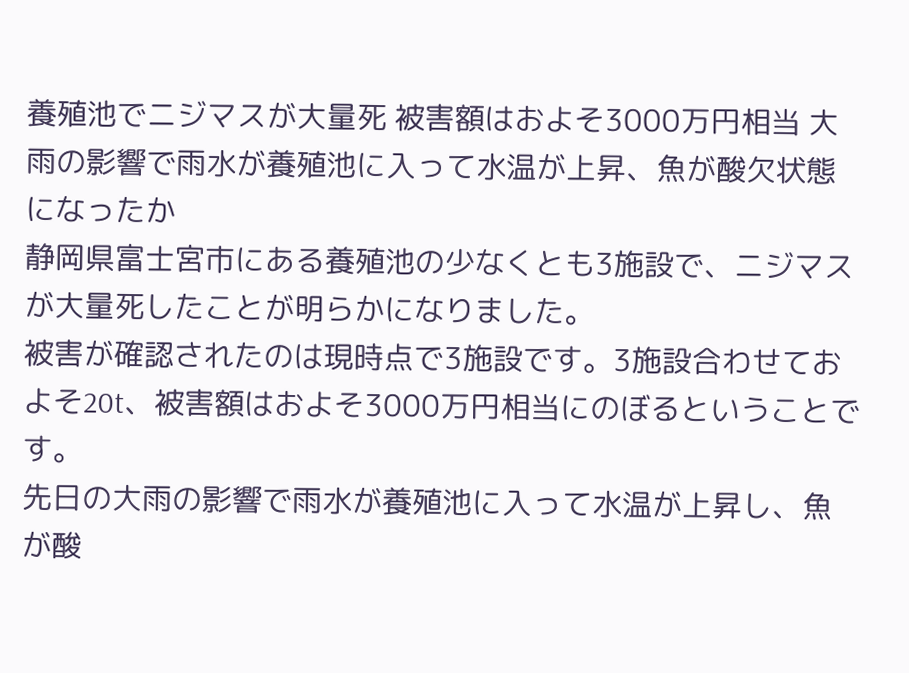養殖池でニジマスが大量死 被害額はおよそ3000万円相当 大雨の影響で雨水が養殖池に入って水温が上昇、魚が酸欠状態になったか
静岡県富士宮市にある養殖池の少なくとも3施設で、ニジマスが大量死したことが明らかになりました。
被害が確認されたのは現時点で3施設です。3施設合わせておよそ20t、被害額はおよそ3000万円相当にのぼるということです。
先日の大雨の影響で雨水が養殖池に入って水温が上昇し、魚が酸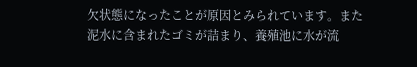欠状態になったことが原因とみられています。また泥水に含まれたゴミが詰まり、養殖池に水が流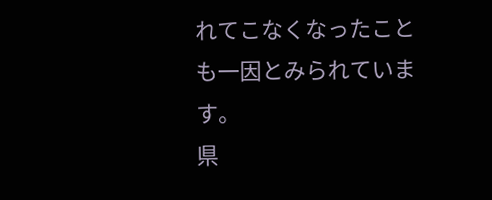れてこなくなったことも一因とみられています。
県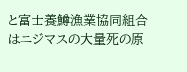と富士養鱒漁業協同組合はニジマスの大量死の原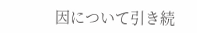因について引き続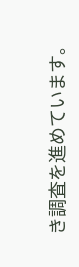き調査を進めています。